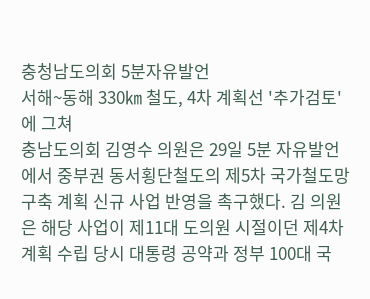충청남도의회 5분자유발언
서해~동해 330㎞ 철도, 4차 계획선 '추가검토'에 그쳐
충남도의회 김영수 의원은 29일 5분 자유발언에서 중부권 동서횡단철도의 제5차 국가철도망 구축 계획 신규 사업 반영을 촉구했다. 김 의원은 해당 사업이 제11대 도의원 시절이던 제4차 계획 수립 당시 대통령 공약과 정부 100대 국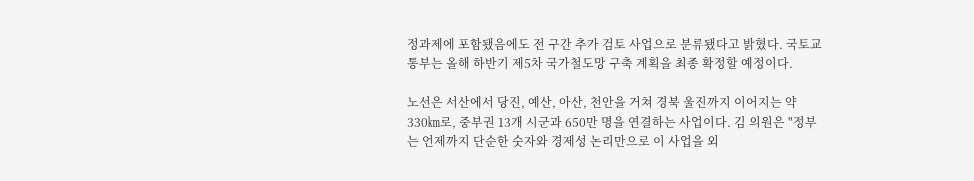정과제에 포함됐음에도 전 구간 추가 검토 사업으로 분류됐다고 밝혔다. 국토교통부는 올해 하반기 제5차 국가철도망 구축 계획을 최종 확정할 예정이다.

노선은 서산에서 당진, 예산, 아산, 천안을 거쳐 경북 울진까지 이어지는 약 330㎞로, 중부권 13개 시군과 650만 명을 연결하는 사업이다. 김 의원은 "정부는 언제까지 단순한 숫자와 경제성 논리만으로 이 사업을 외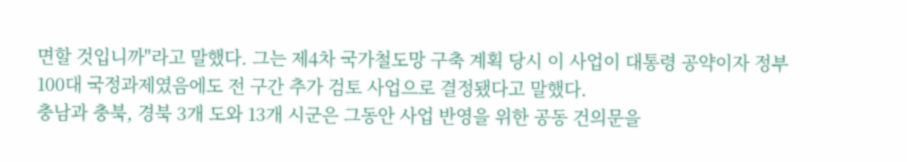면할 것입니까"라고 말했다. 그는 제4차 국가철도망 구축 계획 당시 이 사업이 대통령 공약이자 정부 100대 국정과제였음에도 전 구간 추가 검토 사업으로 결정됐다고 말했다.
충남과 충북, 경북 3개 도와 13개 시군은 그동안 사업 반영을 위한 공동 건의문을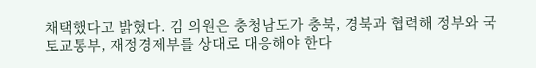채택했다고 밝혔다. 김 의원은 충청남도가 충북, 경북과 협력해 정부와 국토교통부, 재정경제부를 상대로 대응해야 한다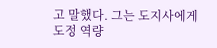고 말했다. 그는 도지사에게 도정 역량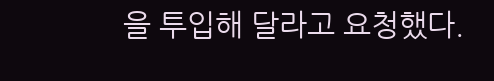을 투입해 달라고 요청했다.